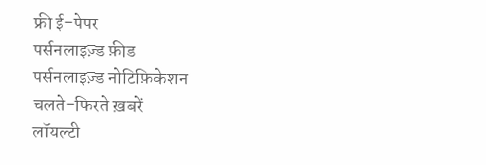फ्री ई-पेपर
पर्सनलाइज़्ड फ़ीड
पर्सनलाइज़्ड नोटिफ़िकेशन
चलते-फिरते ख़बरें
लॉयल्टी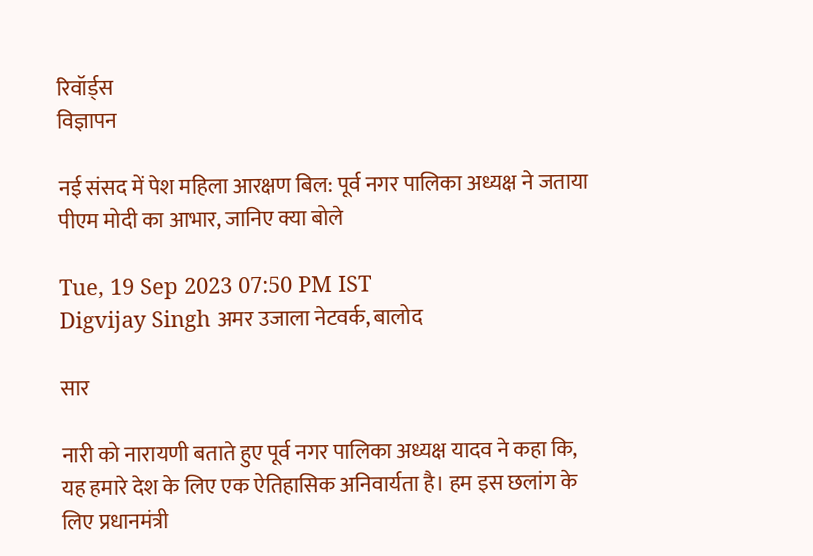रिवॉर्ड्स
विज्ञापन

नई संसद में पेश महिला आरक्षण बिल: पूर्व नगर पालिका अध्यक्ष ने जताया पीएम मोदी का आभार, जानिए क्या बोले

Tue, 19 Sep 2023 07:50 PM IST
Digvijay Singh अमर उजाला नेटवर्क, बालोद

सार

नारी को नारायणी बताते हुए पूर्व नगर पालिका अध्यक्ष यादव ने कहा कि, यह हमारे देश के लिए एक ऐतिहासिक अनिवार्यता है। हम इस छलांग के लिए प्रधानमंत्री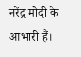नरेंद्र मोदी के आभारी हैं।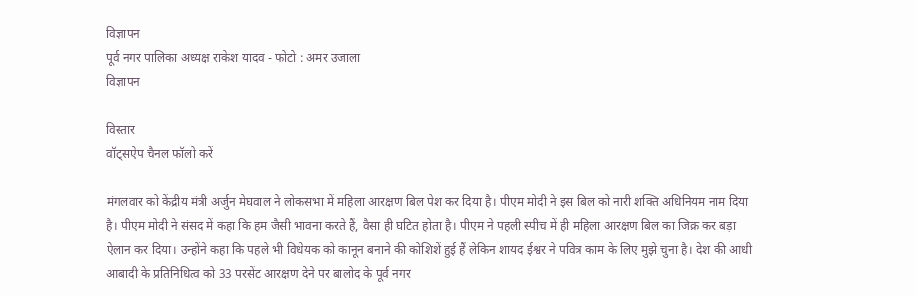विज्ञापन
पूर्व नगर पालिका अध्यक्ष राकेश यादव - फोटो : अमर उजाला
विज्ञापन

विस्तार
वॉट्सऐप चैनल फॉलो करें

मंगलवार को केंद्रीय मंत्री अर्जुन मेघवाल ने लोकसभा में महिला आरक्षण बिल पेश कर दिया है। पीएम मोदी ने इस बिल को नारी शक्ति अधिनियम नाम दिया है। पीएम मोदी ने संसद में कहा कि हम जैसी भावना करते हैं, वैसा ही घटित होता है। पीएम ने पहली स्पीच में ही महिला आरक्षण बिल का जिक्र कर बड़ा ऐलान कर दिया। उन्होंने कहा कि पहले भी विधेयक को कानून बनाने की कोशिशें हुई हैं लेकिन शायद ईश्वर ने पवित्र काम के लिए मुझे चुना है। देश की आधी आबादी के प्रतिनिधित्व को 33 परसेंट आरक्षण देने पर बालोद के पूर्व नगर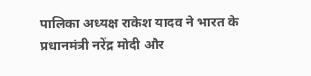पालिका अध्यक्ष राकेश यादव ने भारत के प्रधानमंत्री नरेंद्र मोदी और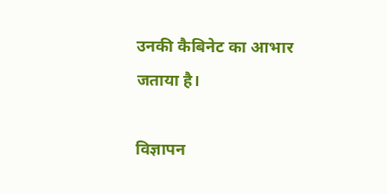उनकी कैबिनेट का आभार जताया है।

विज्ञापन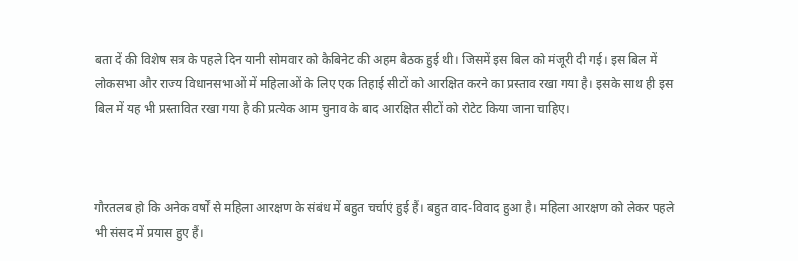बता दें की विशेष सत्र के पहले दिन यानी सोमवार को कैबिनेट की अहम बैठक हुई थी। जिसमें इस बिल को मंजूरी दी गई। इस बिल में लोकसभा और राज्य विधानसभाओं में महिलाओं के लिए एक तिहाई सीटों को आरक्षित करने का प्रस्ताव रखा गया है। इसके साथ ही इस बिल में यह भी प्रस्तावित रखा गया है की प्रत्येक आम चुनाव के बाद आरक्षित सीटों को रोटेट किया जाना चाहिए।



गौरतलब हो कि अनेक वर्षों से महिला आरक्षण के संबंध में बहुत चर्चाएं हुई हैं। बहुत वाद-विवाद हुआ है। महिला आरक्षण को लेकर पहले भी संसद में प्रयास हुए हैं।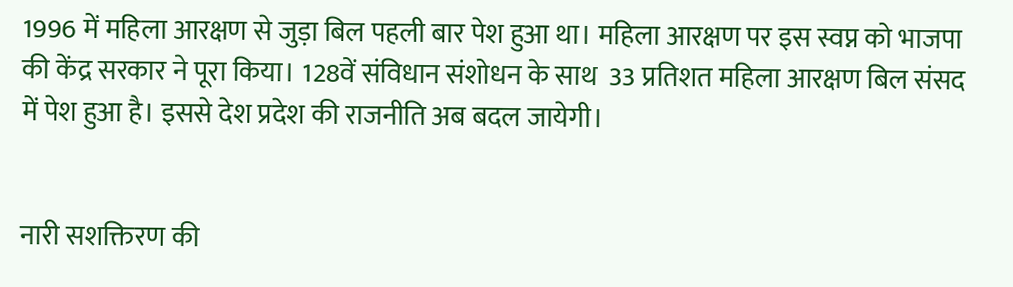1996 में महिला आरक्षण से जुड़ा बिल पहली बार पेश हुआ था। महिला आरक्षण पर इस स्वप्न को भाजपा की केंद्र सरकार ने पूरा किया। 128वें संविधान संशोधन के साथ  33 प्रतिशत महिला आरक्षण बिल संसद में पेश हुआ है। इससे देश प्रदेश की राजनीति अब बदल जायेगी।


नारी सशक्तिरण की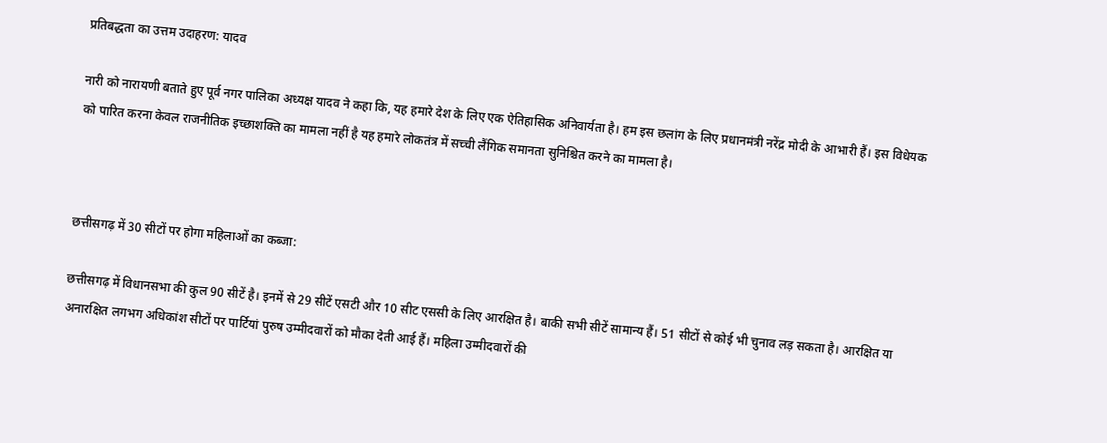प्रतिबद्धता का उत्तम उदाहरण: यादव

नारी को नारायणी बताते हुए पूर्व नगर पालिका अध्यक्ष यादव ने कहा कि, यह हमारे देश के लिए एक ऐतिहासिक अनिवार्यता है। हम इस छलांग के लिए प्रधानमंत्री नरेंद्र मोदी के आभारी हैं। इस विधेयक को पारित करना केवल राजनीतिक इच्छाशक्ति का मामला नहीं है यह हमारे लोकतंत्र में सच्ची लैंगिक समानता सुनिश्चित करने का मामला है।



छत्तीसगढ़ में 30 सीटों पर होगा महिलाओं का कब्जा:

छत्तीसगढ़ में विधानसभा की कुल 90 सीटें है। इनमें से 29 सीटें एसटी और 10 सीट एससी के लिए आरक्षित है। बाकी सभी सीटें सामान्य हैं। 51 सीटों से कोई भी चुनाव लड़ सकता है। आरक्षित या अनारक्षित लगभग अधिकांश सीटों पर पार्टियां पुरुष उम्मीदवारों को मौका देती आई हैं। महिला उम्मीदवारों की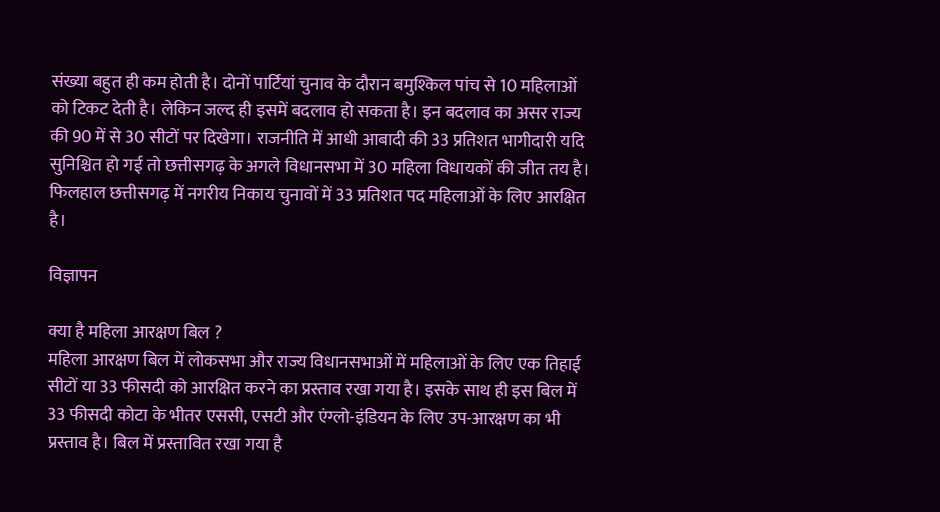संख्या बहुत ही कम होती है। दोनों पार्टियां चुनाव के दौरान बमुश्किल पांच से 10 महिलाओं को टिकट देती है। लेकिन जल्द ही इसमें बदलाव हो सकता है। इन बदलाव का असर राज्य की 90 में से 30 सीटों पर दिखेगा। राजनीति में आधी आबादी की 33 प्रतिशत भागीदारी यदि सुनिश्चित हो गई तो छत्तीसगढ़ के अगले विधानसभा में 30 महिला विधायकों की जीत तय है। फिलहाल छत्तीसगढ़ में नगरीय निकाय चुनावों में 33 प्रतिशत पद महिलाओं के लिए आरक्षित है।

विज्ञापन

क्या है महिला आरक्षण बिल ?
महिला आरक्षण बिल में लोकसभा और राज्य विधानसभाओं में महिलाओं के लिए एक तिहाई सीटों या 33 फीसदी को आरक्षित करने का प्रस्ताव रखा गया है। इसके साथ ही इस बिल में 33 फीसदी कोटा के भीतर एससी, एसटी और एंग्लो-इंडियन के लिए उप-आरक्षण का भी प्रस्ताव है। बिल में प्रस्तावित रखा गया है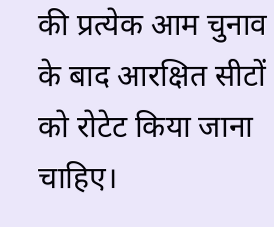की प्रत्येक आम चुनाव के बाद आरक्षित सीटों को रोटेट किया जाना चाहिए।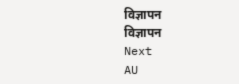विज्ञापन
विज्ञापन
Next
AU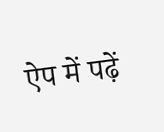ऐप में पढ़ें